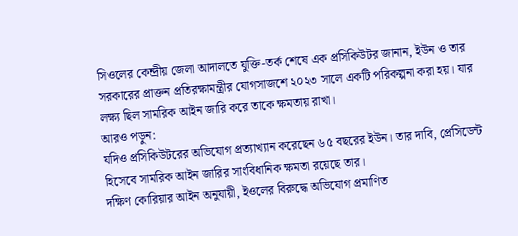সিওলের কেন্দ্রীয় জেলা আদালতে যুক্তি-তর্ক শেষে এক প্রসিকিউটর জানান, ইউন ও তার সরকারের প্রাক্তন প্রতিরক্ষামন্ত্রীর যোগসাজশে ২০২৩ সালে একটি পরিকল্পনা করা হয়। যার লক্ষ্য ছিল সামরিক আইন জারি করে তাকে ক্ষমতায় রাখা।
আরও পড়ুন:
যদিও প্রসিকিউটরের অভিযোগ প্রত্যাখ্যান করেছেন ৬৫ বছরের ইউন। তার দাবি, প্রেসিডেন্ট হিসেবে সামরিক আইন জারির সাংবিধানিক ক্ষমতা রয়েছে তার।
দক্ষিণ কোরিয়ার আইন অনুযায়ী, ইওলের বিরুদ্ধে অভিযোগ প্রমাণিত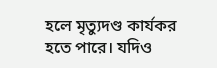হলে মৃত্যুদণ্ড কার্যকর হতে পারে। যদিও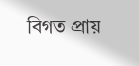বিগত প্রায়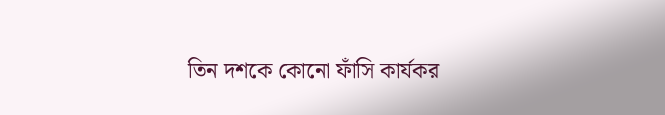তিন দশকে কোনো ফাঁসি কার্যকর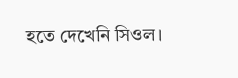হতে দেখেনি সিওল।